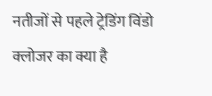नतीजों से पहले ट्रेडिंग विंडो क्लोजर का क्या है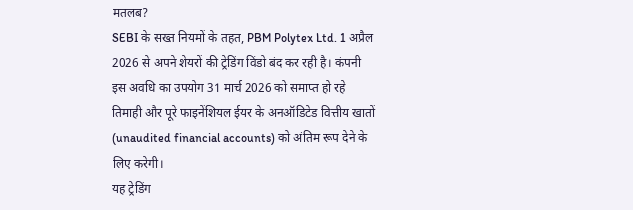मतलब?
SEBI के सख्त नियमों के तहत, PBM Polytex Ltd. 1 अप्रैल 2026 से अपने शेयरों की ट्रेडिंग विंडो बंद कर रही है। कंपनी इस अवधि का उपयोग 31 मार्च 2026 को समाप्त हो रहे तिमाही और पूरे फाइनेंशियल ईयर के अनऑडिटेड वित्तीय खातों (unaudited financial accounts) को अंतिम रूप देने के लिए करेगी।
यह ट्रेडिंग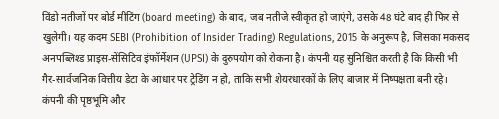विंडो नतीजों पर बोर्ड मीटिंग (board meeting) के बाद, जब नतीजे स्वीकृत हो जाएंगे, उसके 48 घंटे बाद ही फिर से खुलेगी। यह कदम SEBI (Prohibition of Insider Trading) Regulations, 2015 के अनुरूप है, जिसका मकसद अनपब्लिश्ड प्राइस-सेंसिटिव इंफॉर्मेशन (UPSI) के दुरुपयोग को रोकना है। कंपनी यह सुनिश्चित करती है कि किसी भी गैर-सार्वजनिक वित्तीय डेटा के आधार पर ट्रेडिंग न हो, ताकि सभी शेयरधारकों के लिए बाजार में निष्पक्षता बनी रहे।
कंपनी की पृष्ठभूमि और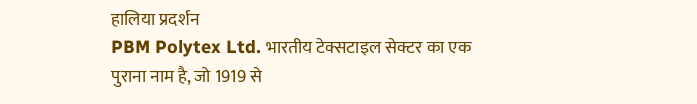हालिया प्रदर्शन
PBM Polytex Ltd. भारतीय टेक्सटाइल सेक्टर का एक पुराना नाम है, जो 1919 से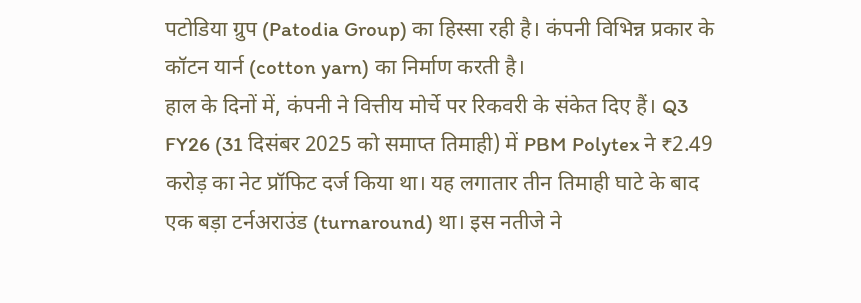पटोडिया ग्रुप (Patodia Group) का हिस्सा रही है। कंपनी विभिन्न प्रकार के कॉटन यार्न (cotton yarn) का निर्माण करती है।
हाल के दिनों में, कंपनी ने वित्तीय मोर्चे पर रिकवरी के संकेत दिए हैं। Q3 FY26 (31 दिसंबर 2025 को समाप्त तिमाही) में PBM Polytex ने ₹2.49 करोड़ का नेट प्रॉफिट दर्ज किया था। यह लगातार तीन तिमाही घाटे के बाद एक बड़ा टर्नअराउंड (turnaround) था। इस नतीजे ने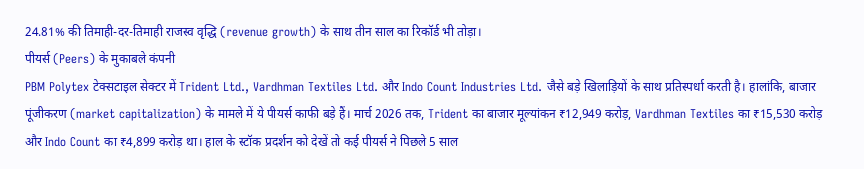24.81% की तिमाही-दर-तिमाही राजस्व वृद्धि (revenue growth) के साथ तीन साल का रिकॉर्ड भी तोड़ा।
पीयर्स (Peers) के मुकाबले कंपनी
PBM Polytex टेक्सटाइल सेक्टर में Trident Ltd., Vardhman Textiles Ltd. और Indo Count Industries Ltd. जैसे बड़े खिलाड़ियों के साथ प्रतिस्पर्धा करती है। हालांकि, बाजार पूंजीकरण (market capitalization) के मामले में ये पीयर्स काफी बड़े हैं। मार्च 2026 तक, Trident का बाजार मूल्यांकन ₹12,949 करोड़, Vardhman Textiles का ₹15,530 करोड़ और Indo Count का ₹4,899 करोड़ था। हाल के स्टॉक प्रदर्शन को देखें तो कई पीयर्स ने पिछले 5 साल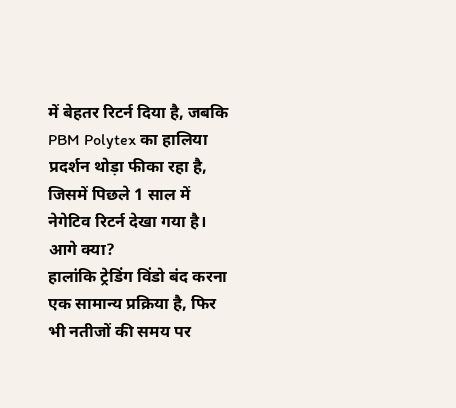में बेहतर रिटर्न दिया है, जबकि PBM Polytex का हालिया प्रदर्शन थोड़ा फीका रहा है, जिसमें पिछले 1 साल में नेगेटिव रिटर्न देखा गया है।
आगे क्या?
हालांकि ट्रेडिंग विंडो बंद करना एक सामान्य प्रक्रिया है, फिर भी नतीजों की समय पर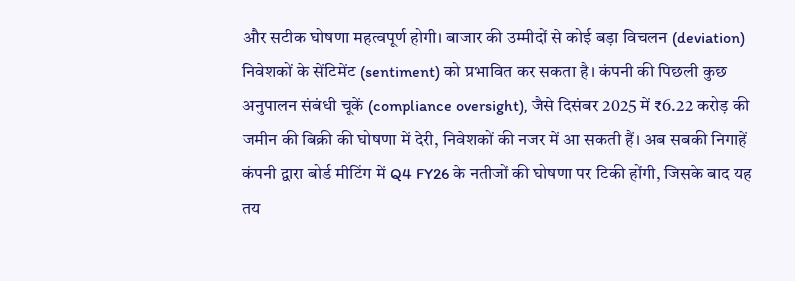और सटीक घोषणा महत्वपूर्ण होगी। बाजार की उम्मीदों से कोई बड़ा विचलन (deviation) निवेशकों के सेंटिमेंट (sentiment) को प्रभावित कर सकता है। कंपनी की पिछली कुछ अनुपालन संबंधी चूकें (compliance oversight), जैसे दिसंबर 2025 में ₹6.22 करोड़ की जमीन की बिक्री की घोषणा में देरी, निवेशकों की नजर में आ सकती हैं। अब सबकी निगाहें कंपनी द्वारा बोर्ड मीटिंग में Q4 FY26 के नतीजों की घोषणा पर टिकी होंगी, जिसके बाद यह तय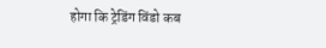होगा कि ट्रेडिंग विंडो कब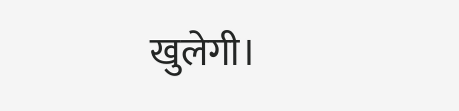खुलेगी।